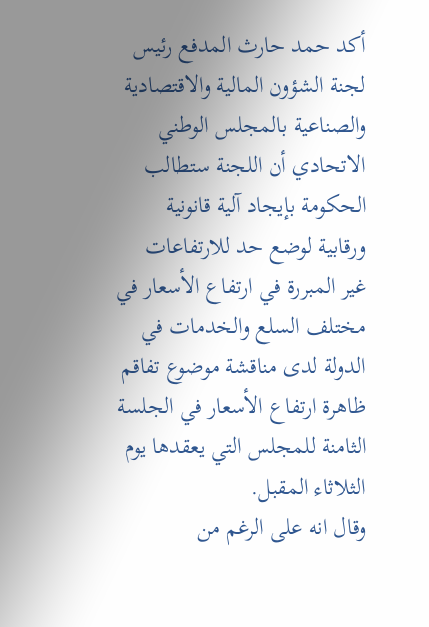أكد حمد حارث المدفع رئيس لجنة الشؤون المالية والاقتصادية والصناعية بالمجلس الوطني الاتحادي أن اللجنة ستطالب الحكومة بإيجاد آلية قانونية ورقابية لوضع حد للارتفاعات غير المبررة في ارتفاع الأسعار في مختلف السلع والخدمات في الدولة لدى مناقشة موضوع تفاقم ظاهرة ارتفاع الأسعار في الجلسة الثامنة للمجلس التي يعقدها يوم الثلاثاء المقبل.
وقال انه على الرغم من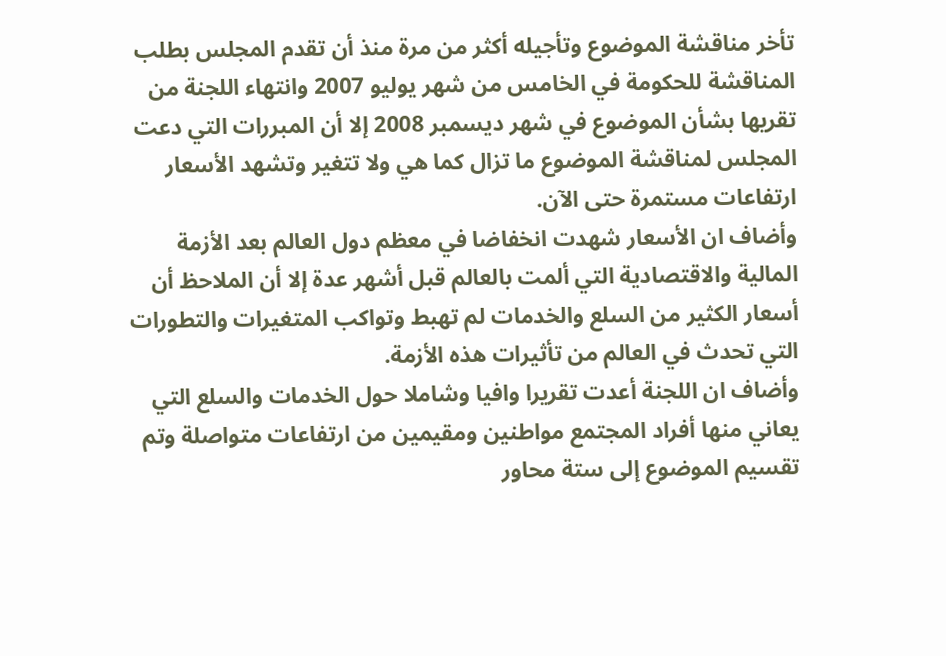تأخر مناقشة الموضوع وتأجيله أكثر من مرة منذ أن تقدم المجلس بطلب المناقشة للحكومة في الخامس من شهر يوليو 2007 وانتهاء اللجنة من تقريها بشأن الموضوع في شهر ديسمبر 2008 إلا أن المبررات التي دعت المجلس لمناقشة الموضوع ما تزال كما هي ولا تتغير وتشهد الأسعار ارتفاعات مستمرة حتى الآن.
وأضاف ان الأسعار شهدت انخفاضا في معظم دول العالم بعد الأزمة المالية والاقتصادية التي ألمت بالعالم قبل أشهر عدة إلا أن الملاحظ أن أسعار الكثير من السلع والخدمات لم تهبط وتواكب المتغيرات والتطورات التي تحدث في العالم من تأثيرات هذه الأزمة.
وأضاف ان اللجنة أعدت تقريرا وافيا وشاملا حول الخدمات والسلع التي يعاني منها أفراد المجتمع مواطنين ومقيمين من ارتفاعات متواصلة وتم تقسيم الموضوع إلى ستة محاور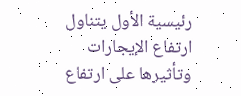رئيسية الأول يتناول ارتفاع الإيجارات وتأثيرها على ارتفاع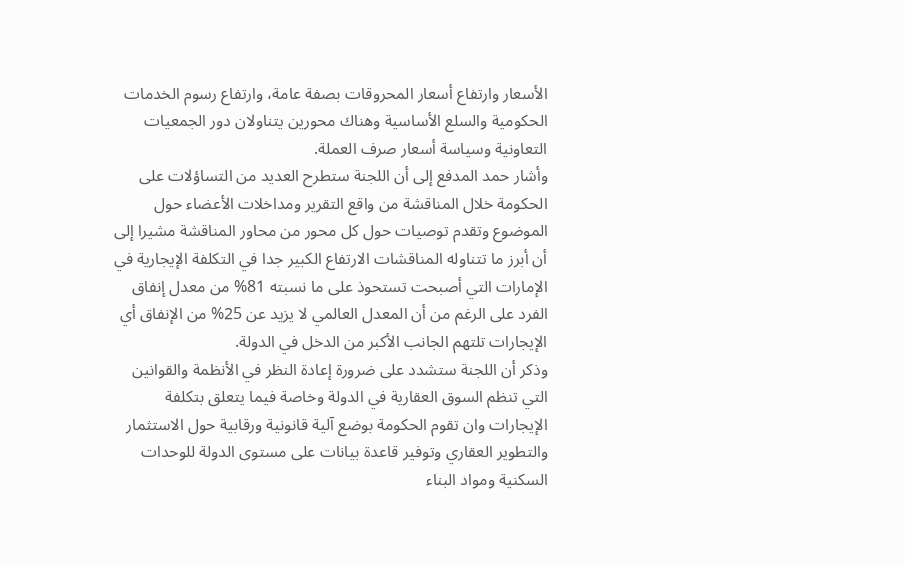الأسعار وارتفاع أسعار المحروقات بصفة عامة، وارتفاع رسوم الخدمات الحكومية والسلع الأساسية وهناك محورين يتناولان دور الجمعيات التعاونية وسياسة أسعار صرف العملة.
وأشار حمد المدفع إلى أن اللجنة ستطرح العديد من التساؤلات على الحكومة خلال المناقشة من واقع التقرير ومداخلات الأعضاء حول الموضوع وتقدم توصيات حول كل محور من محاور المناقشة مشيرا إلى أن أبرز ما تتناوله المناقشات الارتفاع الكبير جدا في التكلفة الإيجارية في الإمارات التي أصبحت تستحوذ على ما نسبته 81% من معدل إنفاق الفرد على الرغم من أن المعدل العالمي لا يزيد عن 25% من الإنفاق أي الإيجارات تلتهم الجانب الأكبر من الدخل في الدولة.
وذكر أن اللجنة ستشدد على ضرورة إعادة النظر في الأنظمة والقوانين التي تنظم السوق العقارية في الدولة وخاصة فيما يتعلق بتكلفة الإيجارات وان تقوم الحكومة بوضع آلية قانونية ورقابية حول الاستثمار والتطوير العقاري وتوفير قاعدة بيانات على مستوى الدولة للوحدات السكنية ومواد البناء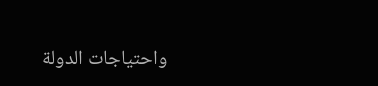واحتياجات الدولة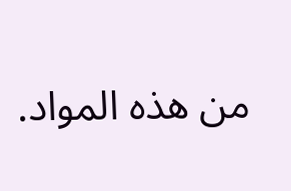من هذه المواد.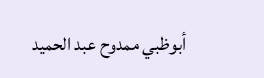أبوظبي ممدوح عبد الحميد